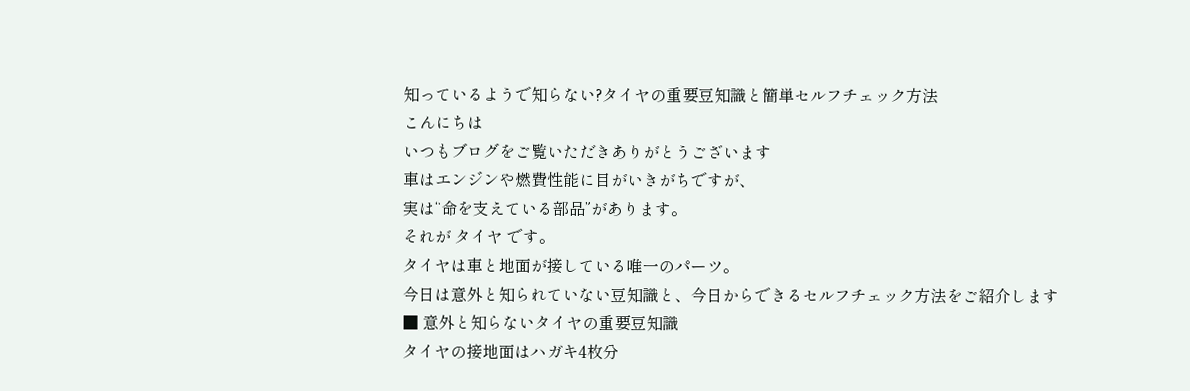知っているようで知らない?タイヤの重要豆知識と簡単セルフチェック方法
こんにちは
いつもブログをご覧いただきありがとうございます
車はエンジンや燃費性能に目がいきがちですが、
実は“命を支えている部品”があります。
それが タイヤ です。
タイヤは車と地面が接している唯一のパーツ。
今日は意外と知られていない豆知識と、今日からできるセルフチェック方法をご紹介します
■ 意外と知らないタイヤの重要豆知識
タイヤの接地面はハガキ4枚分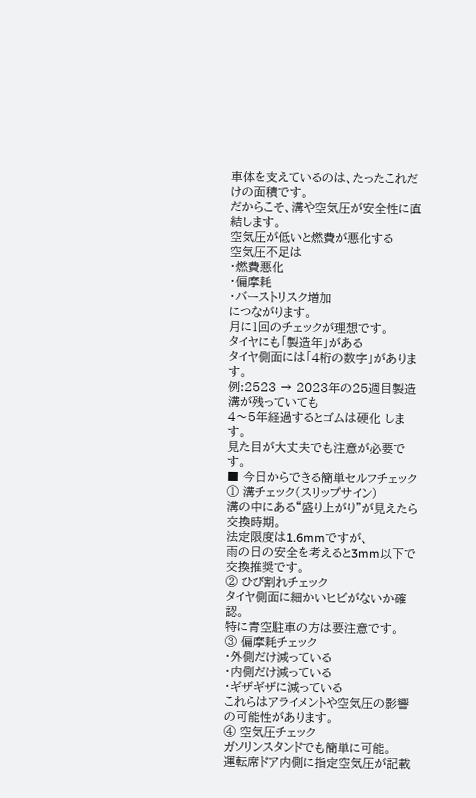車体を支えているのは、たったこれだけの面積です。
だからこそ、溝や空気圧が安全性に直結します。
空気圧が低いと燃費が悪化する
空気圧不足は
・燃費悪化
・偏摩耗
・バーストリスク増加
につながります。
月に1回のチェックが理想です。
タイヤにも「製造年」がある
タイヤ側面には「4桁の数字」があります。
例:2523 → 2023年の25週目製造
溝が残っていても
4〜5年経過するとゴムは硬化 します。
見た目が大丈夫でも注意が必要です。
■ 今日からできる簡単セルフチェック
① 溝チェック(スリップサイン)
溝の中にある“盛り上がり”が見えたら交換時期。
法定限度は1.6mmですが、
雨の日の安全を考えると3mm以下で交換推奨です。
② ひび割れチェック
タイヤ側面に細かいヒビがないか確認。
特に青空駐車の方は要注意です。
③ 偏摩耗チェック
・外側だけ減っている
・内側だけ減っている
・ギザギザに減っている
これらはアライメントや空気圧の影響の可能性があります。
④ 空気圧チェック
ガソリンスタンドでも簡単に可能。
運転席ドア内側に指定空気圧が記載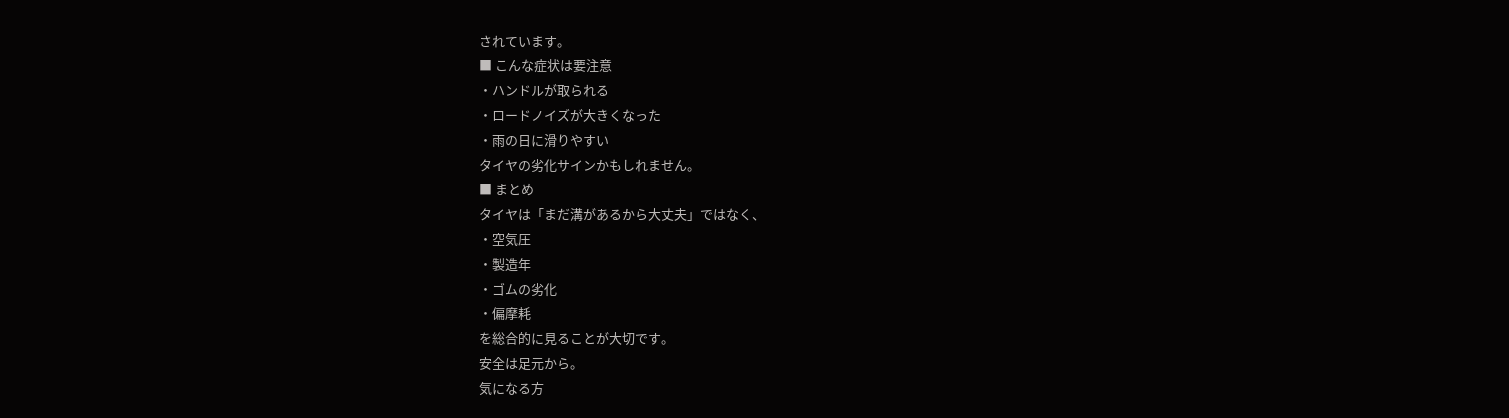されています。
■ こんな症状は要注意
・ハンドルが取られる
・ロードノイズが大きくなった
・雨の日に滑りやすい
タイヤの劣化サインかもしれません。
■ まとめ
タイヤは「まだ溝があるから大丈夫」ではなく、
・空気圧
・製造年
・ゴムの劣化
・偏摩耗
を総合的に見ることが大切です。
安全は足元から。
気になる方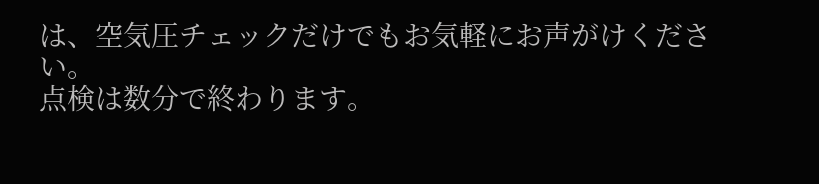は、空気圧チェックだけでもお気軽にお声がけください。
点検は数分で終わります。